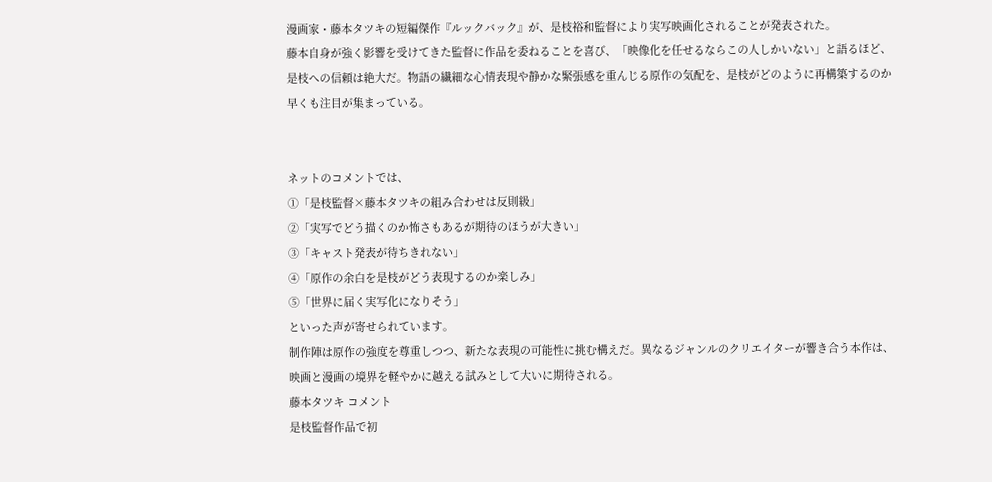漫画家・藤本タツキの短編傑作『ルックバック』が、是枝裕和監督により実写映画化されることが発表された。
藤本自身が強く影響を受けてきた監督に作品を委ねることを喜び、「映像化を任せるならこの人しかいない」と語るほど、是枝への信頼は絶大だ。物語の繊細な心情表現や静かな緊張感を重んじる原作の気配を、是枝がどのように再構築するのか早くも注目が集まっている。


ネットのコメントでは、
①「是枝監督×藤本タツキの組み合わせは反則級」
②「実写でどう描くのか怖さもあるが期待のほうが大きい」
③「キャスト発表が待ちきれない」
④「原作の余白を是枝がどう表現するのか楽しみ」
⑤「世界に届く実写化になりそう」
といった声が寄せられています。
制作陣は原作の強度を尊重しつつ、新たな表現の可能性に挑む構えだ。異なるジャンルのクリエイターが響き合う本作は、映画と漫画の境界を軽やかに越える試みとして大いに期待される。
藤本タツキ コメント
是枝監督作品で初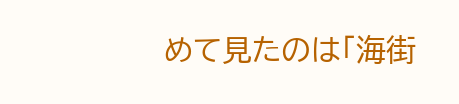めて見たのは「海街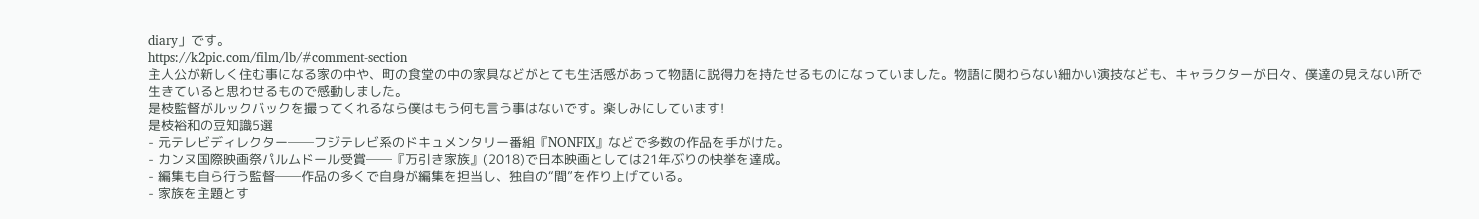diary」です。
https://k2pic.com/film/lb/#comment-section
主人公が新しく住む事になる家の中や、町の食堂の中の家具などがとても生活感があって物語に説得力を持たせるものになっていました。物語に関わらない細かい演技なども、キャラクターが日々、僕達の見えない所で生きていると思わせるもので感動しました。
是枝監督がルックバックを撮ってくれるなら僕はもう何も言う事はないです。楽しみにしています!
是枝裕和の豆知識5選
- 元テレビディレクター──フジテレビ系のドキュメンタリー番組『NONFIX』などで多数の作品を手がけた。
- カンヌ国際映画祭パルムドール受賞──『万引き家族』(2018)で日本映画としては21年ぶりの快挙を達成。
- 編集も自ら行う監督──作品の多くで自身が編集を担当し、独自の“間”を作り上げている。
- 家族を主題とす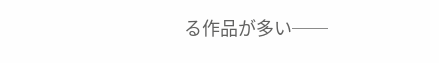る作品が多い──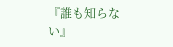『誰も知らない』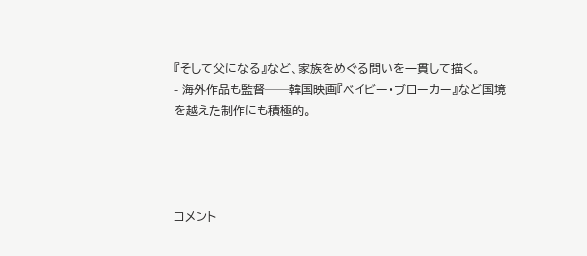『そして父になる』など、家族をめぐる問いを一貫して描く。
- 海外作品も監督──韓国映画『ベイビー・ブローカー』など国境を越えた制作にも積極的。




コメント